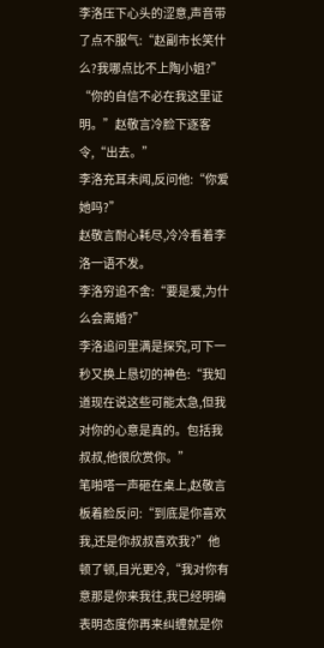李洛压下心头的涩意,声音带了点不服气:“赵副市长笑什么?我哪点比不上陶小姐?”
“你的自信不必在我这里证明。”赵敬言冷脸下逐客令,“出去。”
李洛充耳未闻,反问他:“你爱她吗?”
赵敬言耐心耗尽,冷冷看着李洛一语不发。
李洛穷追不舍:“要是爱,为什么会离婚?”
李洛追问里满是探究,可下一秒又换上恳切的神色:“我知道现在说这些可能太急,但我对你的心意是真的。包括我叔叔,他很欣赏你。”
笔啪嗒一声砸在桌上,赵敬言板着脸反问:“到底是你喜欢我,还是你叔叔喜欢我?”他顿了顿,目光更冷,“我对你有意那是你来我往,我已经明确表明态度你再来纠缠就是你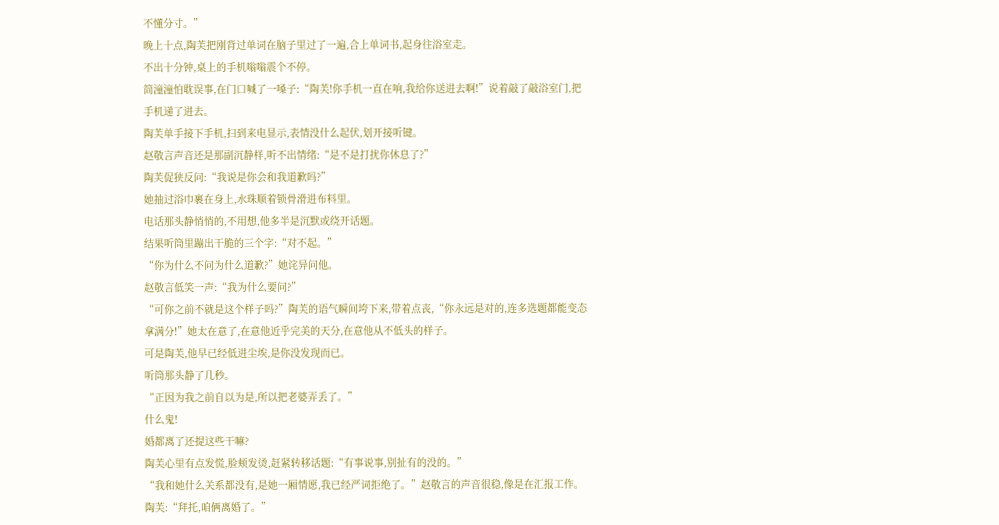不懂分寸。”
晚上十点,陶芙把刚背过单词在脑子里过了一遍,合上单词书,起身往浴室走。
不出十分钟,桌上的手机嗡嗡震个不停。
简潼潼怕耽误事,在门口喊了一嗓子:“陶芙!你手机一直在响,我给你送进去啊!”说着敲了敲浴室门,把手机递了进去。
陶芙单手接下手机,扫到来电显示,表情没什么起伏,划开接听键。
赵敬言声音还是那副沉静样,听不出情绪:“是不是打扰你休息了?”
陶芙促狭反问:“我说是你会和我道歉吗?”
她抽过浴巾裹在身上,水珠顺着锁骨滑进布料里。
电话那头静悄悄的,不用想,他多半是沉默或绕开话题。
结果听筒里蹦出干脆的三个字:“对不起。”
“你为什么不问为什么道歉?”她诧异问他。
赵敬言低笑一声:“我为什么要问?”
“可你之前不就是这个样子吗?”陶芙的语气瞬间垮下来,带着点丧,“你永远是对的,连多选题都能变态拿满分!”她太在意了,在意他近乎完美的天分,在意他从不低头的样子。
可是陶芙,他早已经低进尘埃,是你没发现而已。
听筒那头静了几秒。
“正因为我之前自以为是,所以把老婆弄丢了。”
什么鬼!
婚都离了还提这些干嘛?
陶芙心里有点发慌,脸颊发烫,赶紧转移话题:“有事说事,别扯有的没的。”
“我和她什么关系都没有,是她一厢情愿,我已经严词拒绝了。”赵敬言的声音很稳,像是在汇报工作。
陶芙:“拜托,咱俩离婚了。”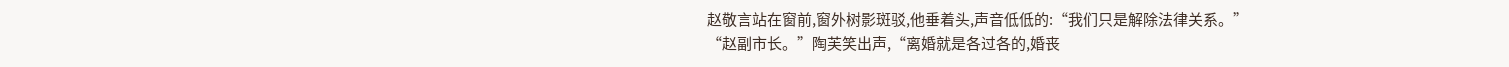赵敬言站在窗前,窗外树影斑驳,他垂着头,声音低低的:“我们只是解除法律关系。”
“赵副市长。”陶芙笑出声,“离婚就是各过各的,婚丧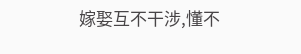嫁娶互不干涉,懂不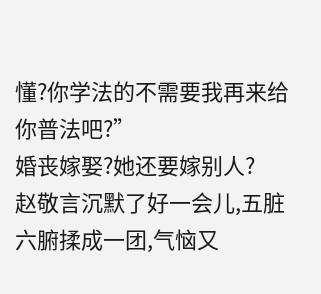懂?你学法的不需要我再来给你普法吧?”
婚丧嫁娶?她还要嫁别人?
赵敬言沉默了好一会儿,五脏六腑揉成一团,气恼又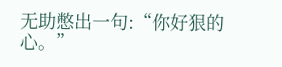无助憋出一句:“你好狠的心。”